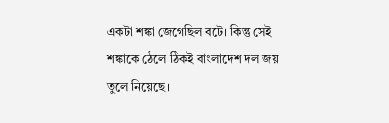একটা শঙ্কা জেগেছিল বটে। কিন্তু সেই শঙ্কাকে ঠেলে ঠিকই বাংলাদেশ দল জয় তুলে নিয়েছে।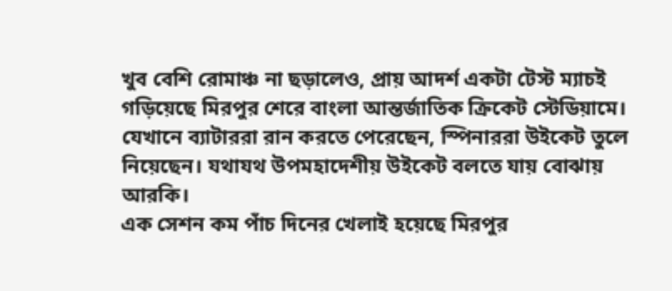খুব বেশি রোমাঞ্চ না ছড়ালেও, প্রায় আদর্শ একটা টেস্ট ম্যাচই গড়িয়েছে মিরপুর শেরে বাংলা আন্তর্জাতিক ক্রিকেট স্টেডিয়ামে। যেখানে ব্যাটাররা রান করতে পেরেছেন, স্পিনাররা উইকেট তুলে নিয়েছেন। যথাযথ উপমহাদেশীয় উইকেট বলতে যায় বোঝায় আরকি।
এক সেশন কম পাঁচ দিনের খেলাই হয়েছে মিরপুর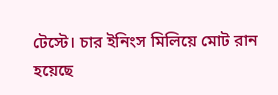টেস্টে। চার ইনিংস মিলিয়ে মোট রান হয়েছে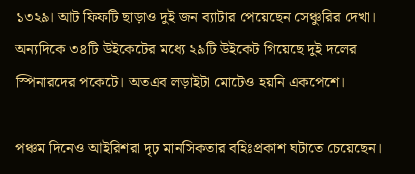১৩২৯। আট ফিফটি ছাড়াও দুই জন ব্যাটার পেয়েছেন সেঞ্চুরির দেখা। অন্যদিকে ৩৪টি উইকেটের মধ্যে ২৯টি উইকেট গিয়েছে দুই দলের স্পিনারদের পকেটে। অতএব লড়াইটা মোটেও হয়নি একপেশে।

পঞ্চম দিনেও আইরিশরা দৃঢ় মানসিকতার বহিঃপ্রকাশ ঘটাতে চেয়েছেন।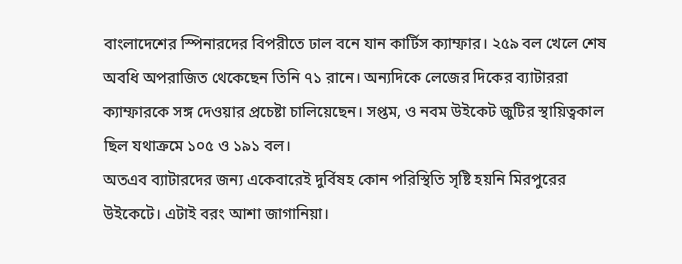বাংলাদেশের স্পিনারদের বিপরীতে ঢাল বনে যান কার্টিস ক্যাম্ফার। ২৫৯ বল খেলে শেষ অবধি অপরাজিত থেকেছেন তিনি ৭১ রানে। অন্যদিকে লেজের দিকের ব্যাটাররা ক্যাম্ফারকে সঙ্গ দেওয়ার প্রচেষ্টা চালিয়েছেন। সপ্তম, ও নবম উইকেট জুটির স্থায়িত্বকাল ছিল যথাক্রমে ১০৫ ও ১৯১ বল।
অতএব ব্যাটারদের জন্য একেবারেই দুর্বিষহ কোন পরিস্থিতি সৃষ্টি হয়নি মিরপুরের উইকেটে। এটাই বরং আশা জাগানিয়া।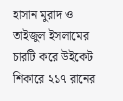হাসান মুরাদ ও তাইজুল ইসলামের চারটি করে উইকেট শিকারে ২১৭ রানের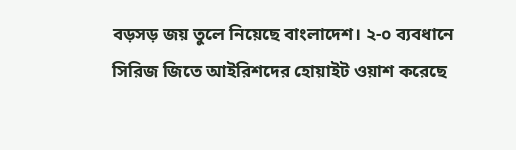বড়সড় জয় তুলে নিয়েছে বাংলাদেশ। ২-০ ব্যবধানে সিরিজ জিতে আইরিশদের হোয়াইট ওয়াশ করেছে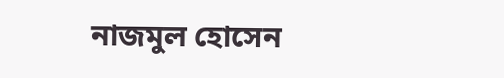নাজমুল হোসেন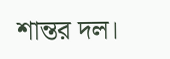শান্তর দল।